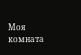Моя комната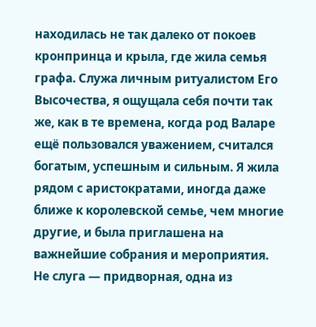находилась не так далеко от покоев кронпринца и крыла, где жила семья графа. Служа личным ритуалистом Его Высочества, я ощущала себя почти так же, как в те времена, когда род Валаре ещё пользовался уважением, считался богатым, успешным и сильным. Я жила рядом с аристократами, иногда даже ближе к королевской семье, чем многие другие, и была приглашена на важнейшие собрания и мероприятия.
Не слуга — придворная, одна из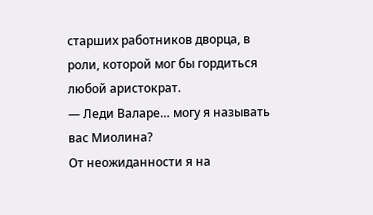старших работников дворца, в роли, которой мог бы гордиться любой аристократ.
— Леди Валаре… могу я называть вас Миолина?
От неожиданности я на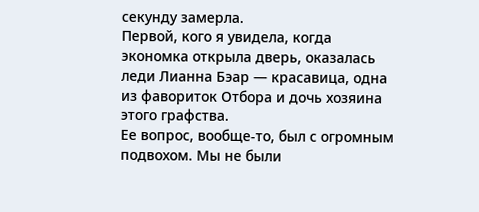секунду замерла.
Первой, кого я увидела, когда экономка открыла дверь, оказалась леди Лианна Бэар — красавица, одна из фавориток Отбора и дочь хозяина этого графства.
Ее вопрос, вообще-то, был с огромным подвохом. Мы не были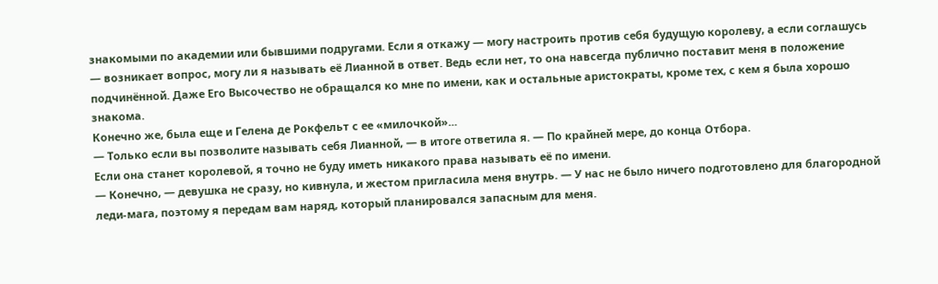знакомыми по академии или бывшими подругами. Если я откажу — могу настроить против себя будущую королеву, а если соглашусь — возникает вопрос, могу ли я называть её Лианной в ответ. Ведь если нет, то она навсегда публично поставит меня в положение подчинённой. Даже Его Высочество не обращался ко мне по имени, как и остальные аристократы, кроме тех, с кем я была хорошо знакома.
Конечно же, была еще и Гелена де Рокфельт с ее «милочкой»...
— Только если вы позволите называть себя Лианной, — в итоге ответила я. — По крайней мере, до конца Отбора.
Если она станет королевой, я точно не буду иметь никакого права называть её по имени.
— Конечно, — девушка не сразу, но кивнула, и жестом пригласила меня внутрь. — У нас не было ничего подготовлено для благородной леди-мага, поэтому я передам вам наряд, который планировался запасным для меня.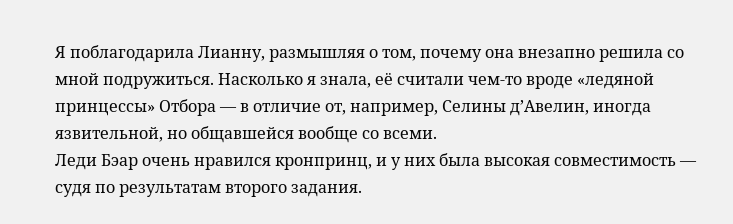Я поблагодарила Лианну, размышляя о том, почему она внезапно решила со мной подружиться. Насколько я знала, её считали чем-то вроде «ледяной принцессы» Отбора — в отличие от, например, Селины д’Авелин, иногда язвительной, но общавшейся вообще со всеми.
Леди Бэар очень нравился кронпринц, и у них была высокая совместимость — судя по результатам второго задания.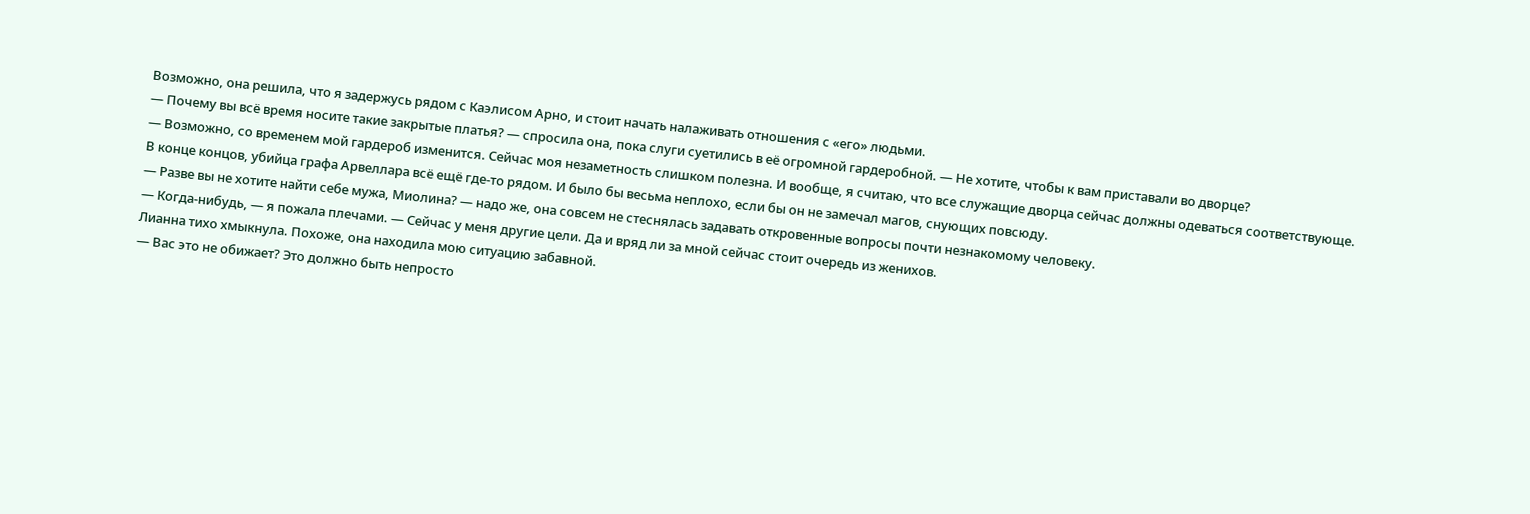Возможно, она решила, что я задержусь рядом с Каэлисом Арно, и стоит начать налаживать отношения с «его» людьми.
— Почему вы всё время носите такие закрытые платья? — спросила она, пока слуги суетились в её огромной гардеробной. — Не хотите, чтобы к вам приставали во дворце?
— Возможно, со временем мой гардероб изменится. Сейчас моя незаметность слишком полезна. И вообще, я считаю, что все служащие дворца сейчас должны одеваться соответствующе.
В конце концов, убийца графа Арвеллара всё ещё где-то рядом. И было бы весьма неплохо, если бы он не замечал магов, снующих повсюду.
— Разве вы не хотите найти себе мужа, Миолина? — надо же, она совсем не стеснялась задавать откровенные вопросы почти незнакомому человеку.
— Когда-нибудь, — я пожала плечами. — Сейчас у меня другие цели. Да и вряд ли за мной сейчас стоит очередь из женихов.
Лианна тихо хмыкнула. Похоже, она находила мою ситуацию забавной.
— Вас это не обижает? Это должно быть непросто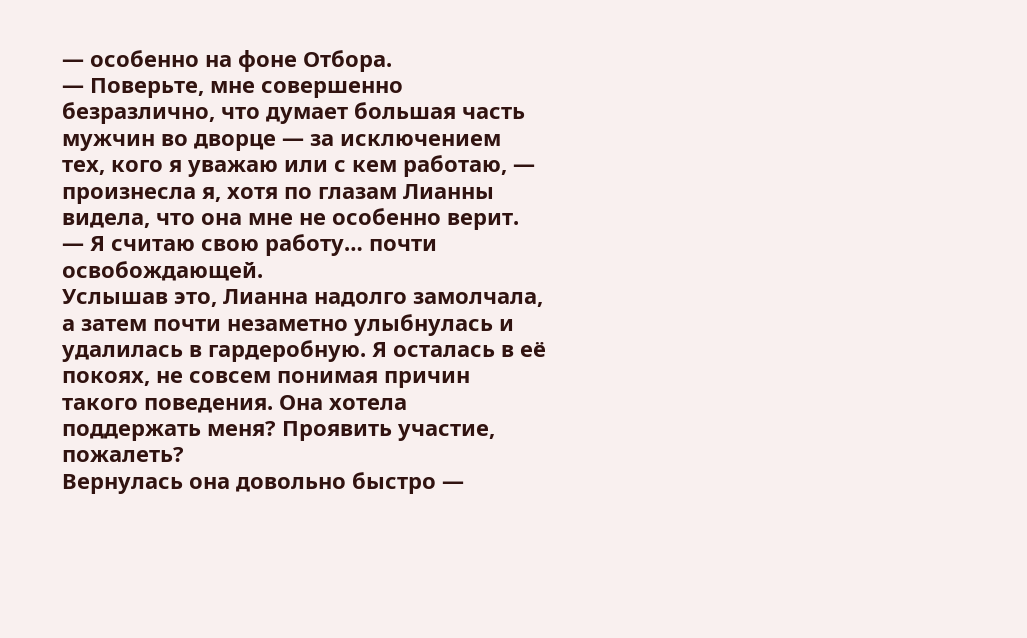— особенно на фоне Отбора.
— Поверьте, мне совершенно безразлично, что думает большая часть мужчин во дворце — за исключением тех, кого я уважаю или с кем работаю, — произнесла я, хотя по глазам Лианны видела, что она мне не особенно верит. — Я считаю свою работу… почти освобождающей.
Услышав это, Лианна надолго замолчала, а затем почти незаметно улыбнулась и удалилась в гардеробную. Я осталась в её покоях, не совсем понимая причин такого поведения. Она хотела поддержать меня? Проявить участие, пожалеть?
Вернулась она довольно быстро —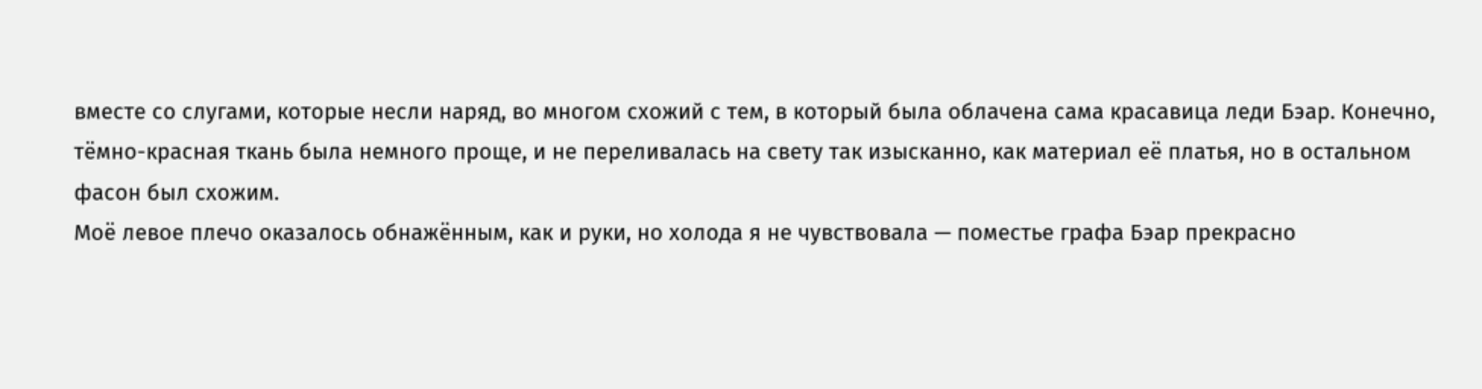вместе со слугами, которые несли наряд, во многом схожий с тем, в который была облачена сама красавица леди Бэар. Конечно, тёмно-красная ткань была немного проще, и не переливалась на свету так изысканно, как материал её платья, но в остальном фасон был схожим.
Моё левое плечо оказалось обнажённым, как и руки, но холода я не чувствовала — поместье графа Бэар прекрасно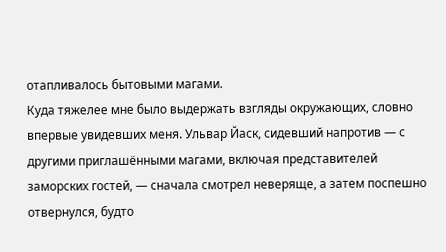отапливалось бытовыми магами.
Куда тяжелее мне было выдержать взгляды окружающих, словно впервые увидевших меня. Ульвар Йаск, сидевший напротив — с другими приглашёнными магами, включая представителей заморских гостей, — сначала смотрел неверяще, а затем поспешно отвернулся, будто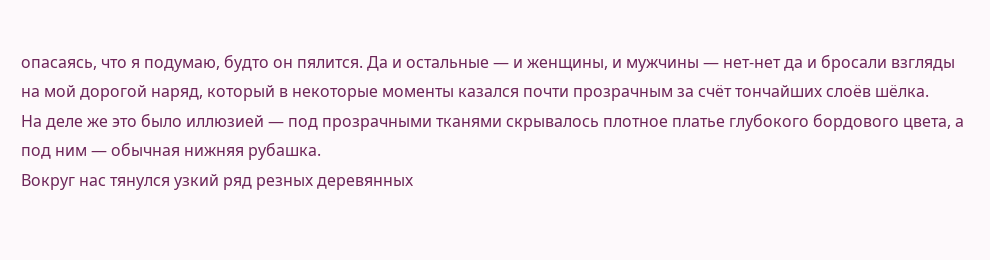опасаясь, что я подумаю, будто он пялится. Да и остальные — и женщины, и мужчины — нет-нет да и бросали взгляды на мой дорогой наряд, который в некоторые моменты казался почти прозрачным за счёт тончайших слоёв шёлка.
На деле же это было иллюзией — под прозрачными тканями скрывалось плотное платье глубокого бордового цвета, а под ним — обычная нижняя рубашка.
Вокруг нас тянулся узкий ряд резных деревянных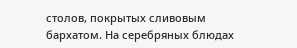столов, покрытых сливовым бархатом. На серебряных блюдах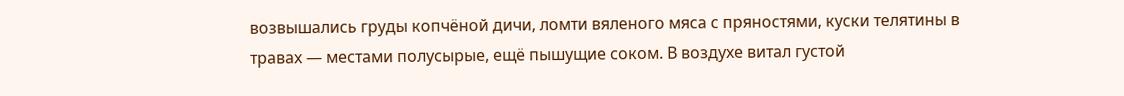возвышались груды копчёной дичи, ломти вяленого мяса с пряностями, куски телятины в травах — местами полусырые, ещё пышущие соком. В воздухе витал густой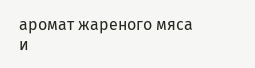аромат жареного мяса и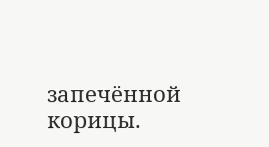запечённой корицы.